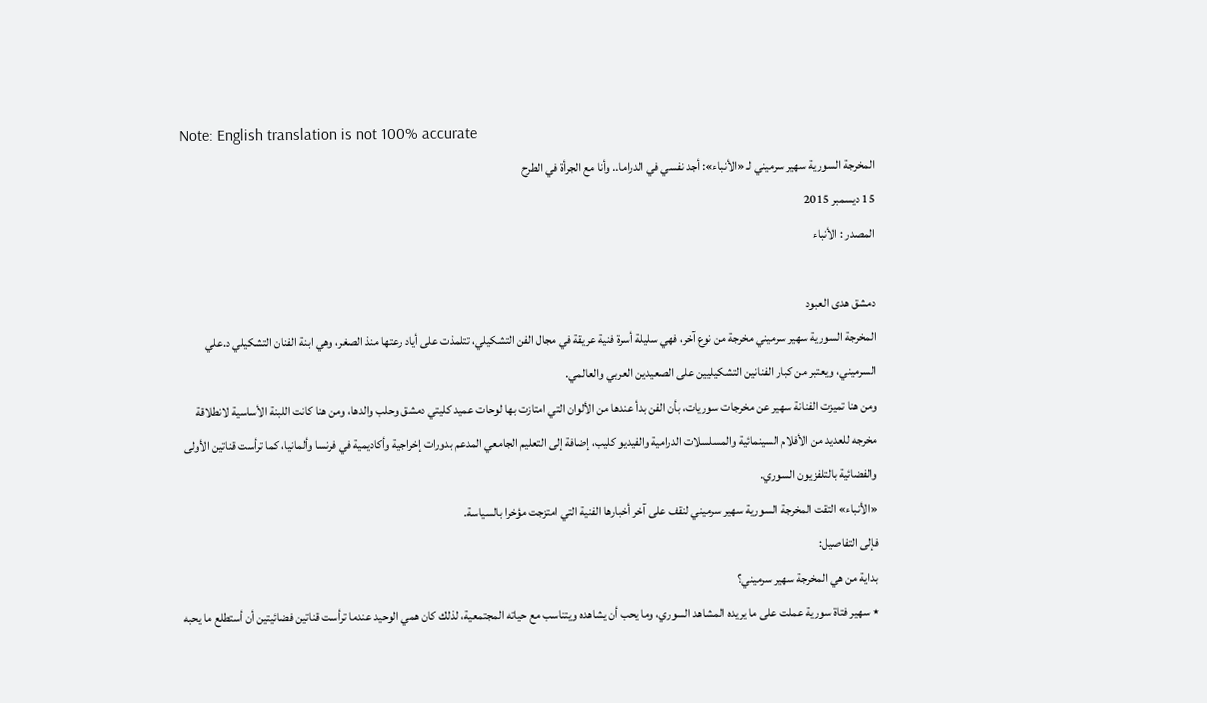Note: English translation is not 100% accurate
المخرجة السورية سهير سرميني لـ «الأنباء»: أجد نفسي في الدراما.. وأنا مع الجرأة في الطرح
15 ديسمبر 2015
المصدر : الأنباء

دمشق هدى العبود
المخرجة السورية سهير سرميني مخرجة من نوع آخر، فهي سليلة أسرة فنية عريقة في مجال الفن التشكيلي، تتلمذت على أياد رعتها منذ الصغر، وهي ابنة الفنان التشكيلي د.علي السرميني، ويعتبر من كبار الفنانين التشكيليين على الصعيدين العربي والعالمي.
ومن هنا تميزت الفنانة سهير عن مخرجات سوريات، بأن الفن بدأ عندها من الألوان التي امتازت بها لوحات عميد كليتي دمشق وحلب والدها، ومن هنا كانت اللبنة الأساسية لانطلاقة مخرجه للعديد من الأفلام السينمائية والمسلسلات الدرامية والفيديو كليب، إضافة إلى التعليم الجامعي المدعم بدورات إخراجية وأكاديمية في فرنسا وألمانيا، كما ترأست قناتين الأولى والفضائية بالتلفزيون السوري.
«الأنباء» التقت المخرجة السورية سهير سرميني لنقف على آخر أخبارها الفنية التي امتزجت مؤخرا بالسياسة.
فإلى التفاصيل:
بداية من هي المخرجة سهير سرميني؟
٭ سهير فتاة سورية عملت على ما يريده المشاهد السوري، وما يحب أن يشاهده ويتناسب مع حياته المجتمعية، لذلك كان همي الوحيد عندما ترأست قناتين فضائيتين أن أستطلع ما يحبه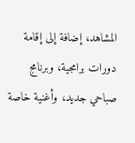المشاهد، إضافة إلى إقامة دورات برامجية، وبرنامج صباحي جديد، وأغنية خاصة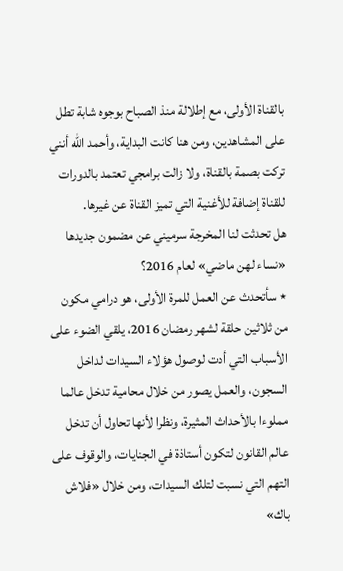بالقناة الأولى، مع إطلالة منذ الصباح بوجوه شابة تطل على المشاهدين، ومن هنا كانت البداية، وأحمد الله أنني تركت بصمة بالقناة، ولا زالت برامجي تعتمد بالدورات للقناة إضافة للأغنية التي تميز القناة عن غيرها.
هل تحدثت لنا المخرجة سرميني عن مضمون جديدها «نساء لهن ماضي» لعام 2016؟
٭ سأتحدث عن العمل للمرة الأولى، هو درامي مكون من ثلاثين حلقة لشهر رمضان 2016، يلقي الضوء على الأسباب التي أدت لوصول هؤلاء السيدات لداخل السجون، والعمل يصور من خلال محامية تدخل عالما مملوءا بالأحداث المثيرة، ونظرا لأنها تحاول أن تدخل عالم القانون لتكون أستاذة في الجنايات، والوقوف على التهم التي نسبت لتلك السيدات، ومن خلال «فلاش باك»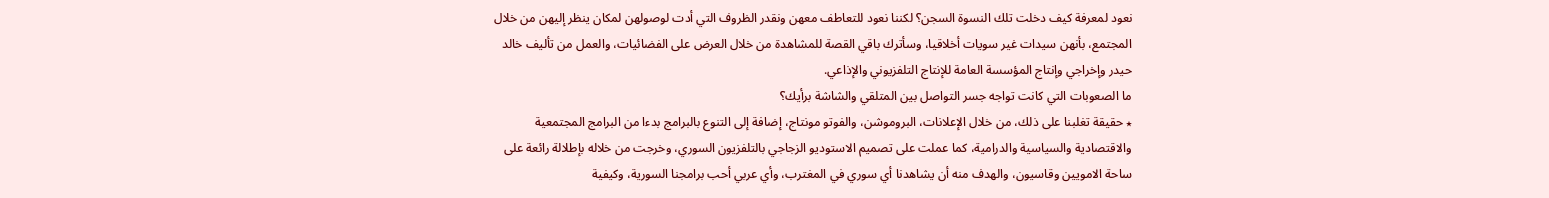نعود لمعرفة كيف دخلت تلك النسوة السجن؟ لكننا نعود للتعاطف معهن ونقدر الظروف التي أدت لوصولهن لمكان ينظر إليهن من خلال المجتمع، بأنهن سيدات غير سويات أخلاقيا، وسأترك باقي القصة للمشاهدة من خلال العرض على الفضائيات، والعمل من تأليف خالد حيدر وإخراجي وإنتاج المؤسسة العامة للإنتاج التلفزيوني والإذاعي.
ما الصعوبات التي كانت تواجه جسر التواصل بين المتلقي والشاشة برأيك؟
٭ حقيقة تغلبنا على ذلك، من خلال الإعلانات، البروموشن، والفوتو مونتاج، إضافة إلى التنوع بالبرامج بدءا من البرامج المجتمعية والاقتصادية والسياسية والدرامية، كما عملت على تصميم الاستوديو الزجاجي بالتلفزيون السوري، وخرجت من خلاله بإطلالة رائعة على ساحة الامويين وقاسيون، والهدف منه أن يشاهدنا أي سوري في المغترب، وأي عربي أحب برامجنا السورية، وكيفية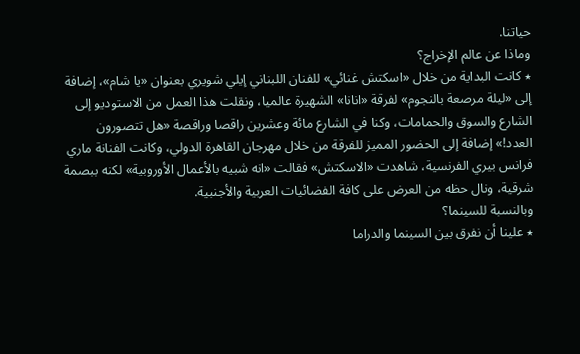حياتنا.
وماذا عن عالم الإخراج؟
٭ كانت البداية من خلال «اسكتش غنائي» للفنان اللبناني إيلي شويري بعنوان «يا شام»، إضافة إلى «ليلة مرصعة بالنجوم» لفرقة «انانا» الشهيرة عالميا، ونقلت هذا العمل من الاستوديو إلى الشارع والسوق والحمامات، وكنا في الشارع مائة وعشرين راقصا وراقصة «هل تتصورون العدد!» إضافة إلى الحضور المميز للفرقة من خلال مهرجان القاهرة الدولي، وكانت الفنانة ماري فرانس بيري الفرنسية، شاهدت «الاسكتش» فقالت «انه شبيه بالأعمال الأوروبية» لكنه ببصمة شرقية، ونال حظه من العرض على كافة الفضائيات العربية والأجنبية.
وبالنسبة للسينما؟
٭ علينا أن نفرق بين السينما والدراما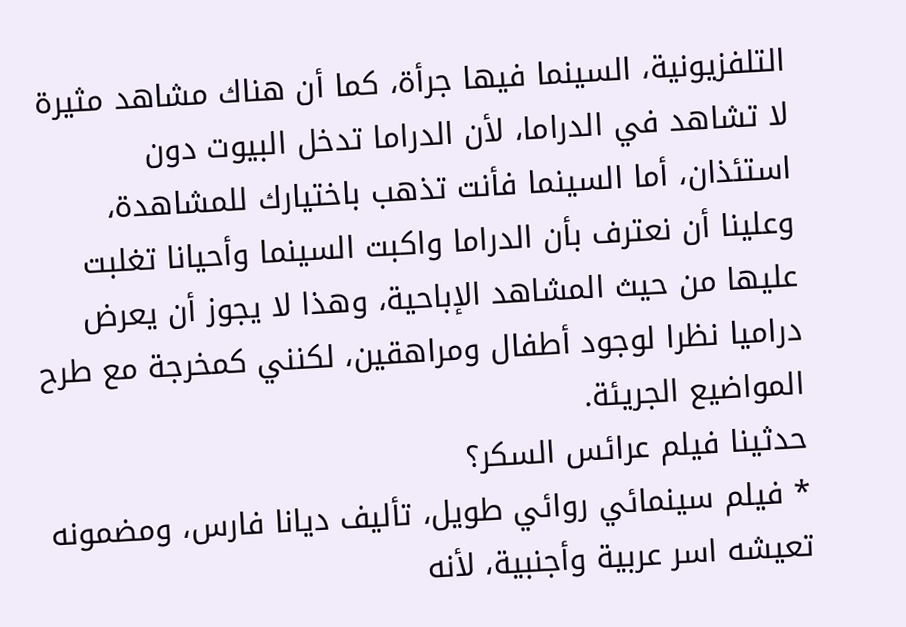التلفزيونية، السينما فيها جرأة، كما أن هناك مشاهد مثيرة لا تشاهد في الدراما، لأن الدراما تدخل البيوت دون استئذان، أما السينما فأنت تذهب باختيارك للمشاهدة، وعلينا أن نعترف بأن الدراما واكبت السينما وأحيانا تغلبت عليها من حيث المشاهد الإباحية، وهذا لا يجوز أن يعرض دراميا نظرا لوجود أطفال ومراهقين، لكنني كمخرجة مع طرح المواضيع الجريئة.
حدثينا فيلم عرائس السكر؟
٭ فيلم سينمائي روائي طويل، تأليف ديانا فارس، ومضمونه تعيشه اسر عربية وأجنبية، لأنه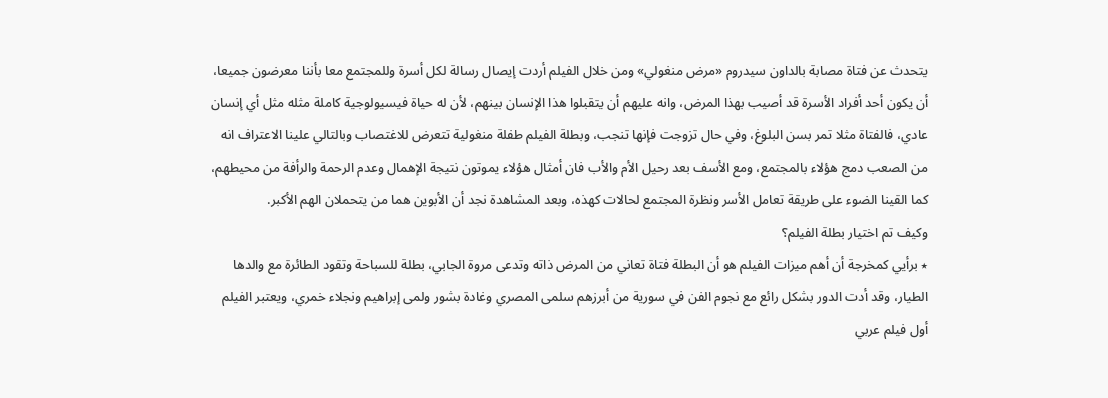يتحدث عن فتاة مصابة بالداون سيدروم «مرض منغولي» ومن خلال الفيلم أردت إيصال رسالة لكل أسرة وللمجتمع معا بأننا معرضون جميعا، أن يكون أحد أفراد الأسرة قد أصيب بهذا المرض، وانه عليهم أن يتقبلوا هذا الإنسان بينهم، لأن له حياة فيسيولوجية كاملة مثله مثل أي إنسان عادي، فالفتاة مثلا تمر بسن البلوغ، وفي حال تزوجت فإنها تنجب، وبطلة الفيلم طفلة منغولية تتعرض للاغتصاب وبالتالي علينا الاعتراف انه من الصعب دمج هؤلاء بالمجتمع، ومع الأسف بعد رحيل الأم والأب فان أمثال هؤلاء يموتون نتيجة الإهمال وعدم الرحمة والرأفة من محيطهم، كما القينا الضوء على طريقة تعامل الأسر ونظرة المجتمع لحالات كهذه، وبعد المشاهدة نجد أن الأبوين هما من يتحملان الهم الأكبر.
وكيف تم اختيار بطلة الفيلم؟
٭ برأيي كمخرجة أن أهم ميزات الفيلم هو أن البطلة فتاة تعاني من المرض ذاته وتدعى مروة الجابي، بطلة للسباحة وتقود الطائرة مع والدها الطيار، وقد أدت الدور بشكل رائع مع نجوم الفن في سورية من أبرزهم سلمى المصري وغادة بشور ولمى إبراهيم ونجلاء خمري، ويعتبر الفيلم أول فيلم عربي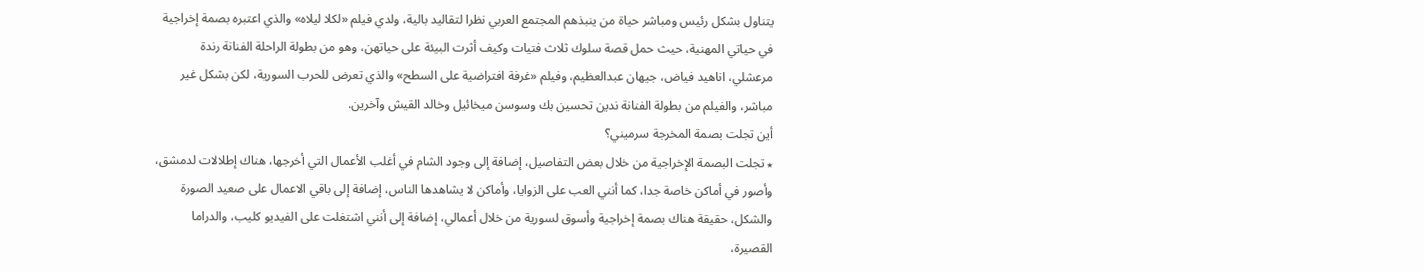يتناول بشكل رئيس ومباشر حياة من ينبذهم المجتمع العربي نظرا لتقاليد بالية، ولدي فيلم «لكلا ليلاه» والذي اعتبره بصمة إخراجية في حياتي المهنية، حيث حمل قصة سلوك ثلاث فتيات وكيف أثرت البيئة على حياتهن، وهو من بطولة الراحلة الفنانة رندة مرعشلي، اناهيد فياض، جيهان عبدالعظيم، وفيلم «غرفة افتراضية على السطح» والذي تعرض للحرب السورية، لكن بشكل غير مباشر، والفيلم من بطولة الفنانة ندين تحسين بك وسوسن ميخائيل وخالد القيش وآخرين.
أين تجلت بصمة المخرجة سرميني؟
٭ تجلت البصمة الإخراجية من خلال بعض التفاصيل، إضافة إلى وجود الشام في أغلب الأعمال التي أخرجها، هناك إطلالات لدمشق، وأصور في أماكن خاصة جدا، كما أنني العب على الزوايا، وأماكن لا يشاهدها الناس، إضافة إلى باقي الاعمال على صعيد الصورة والشكل، حقيقة هناك بصمة إخراجية وأسوق لسورية من خلال أعمالي، إضافة إلى أنني اشتغلت على الفيديو كليب، والدراما القصيرة،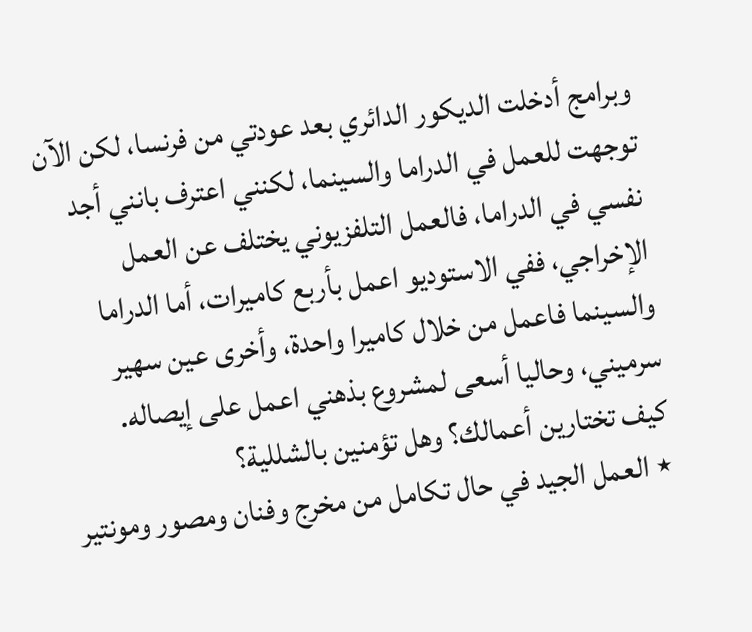وبرامج أدخلت الديكور الدائري بعد عودتي من فرنسا، لكن الآن توجهت للعمل في الدراما والسينما، لكنني اعترف بانني أجد نفسي في الدراما، فالعمل التلفزيوني يختلف عن العمل الإخراجي، ففي الاستوديو اعمل بأربع كاميرات، أما الدراما والسينما فاعمل من خلال كاميرا واحدة، وأخرى عين سهير سرميني، وحاليا أسعى لمشروع بذهني اعمل على إيصاله.
كيف تختارين أعمالك؟ وهل تؤمنين بالشللية؟
٭ العمل الجيد في حال تكامل من مخرج وفنان ومصور ومونتير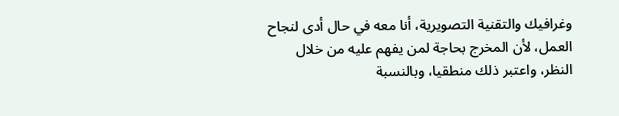وغرافيك والتقنية التصويرية، أنا معه في حال أدى لنجاح العمل، لأن المخرج بحاجة لمن يفهم عليه من خلال النظر، واعتبر ذلك منطقيا، وبالنسبة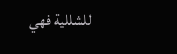للشللية فهي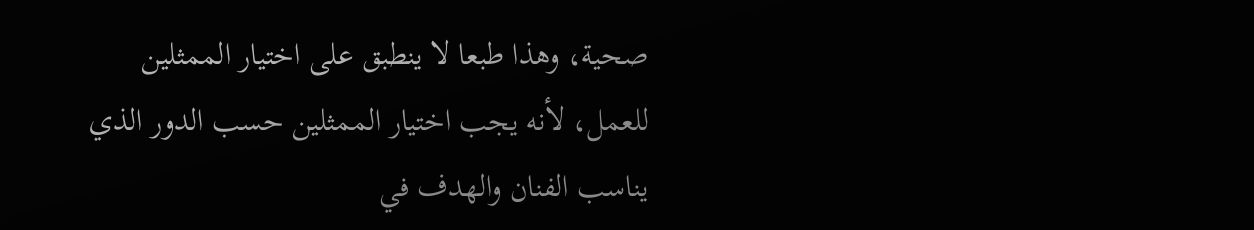صحية، وهذا طبعا لا ينطبق على اختيار الممثلين للعمل، لأنه يجب اختيار الممثلين حسب الدور الذي يناسب الفنان والهدف في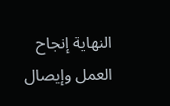النهاية إنجاح العمل وإيصال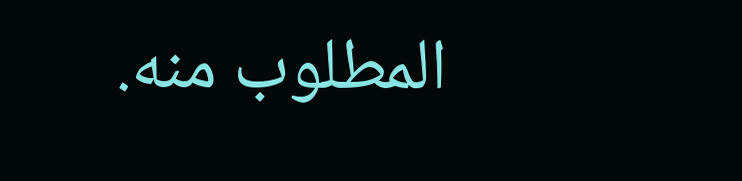المطلوب منه.